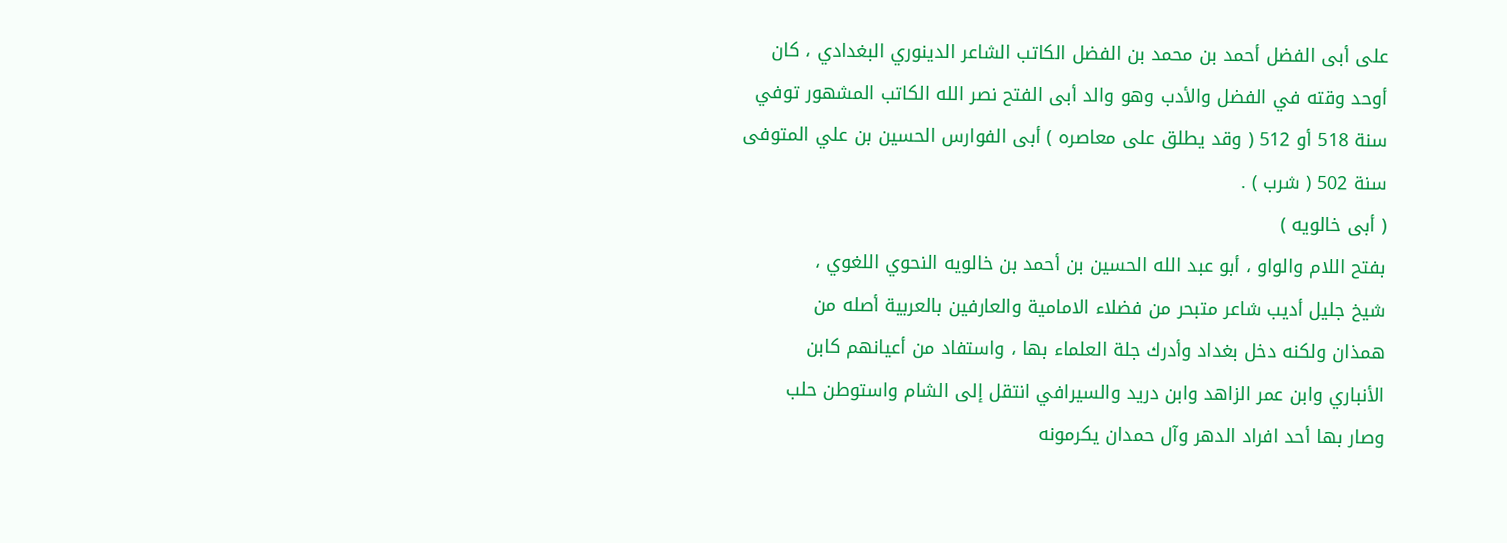على أبى الفضل أحمد بن محمد بن الفضل الكاتب الشاعر الدينوري البغدادي ، كان
أوحد وقته في الفضل والأدب وهو والد أبى الفتح نصر الله الكاتب المشهور توفي
سنة 518 أو 512 ( وقد يطلق على معاصره ) أبى الفوارس الحسين بن علي المتوفى
سنة 502 ( شرب ) .
( أبى خالويه )
بفتح اللام والواو ، أبو عبد الله الحسين بن أحمد بن خالويه النحوي اللغوي ،
شيخ جليل أديب شاعر متبحر من فضلاء الامامية والعارفين بالعربية أصله من
همذان ولكنه دخل بغداد وأدرك جلة العلماء بها ، واستفاد من أعيانهم كابن
الأنباري وابن عمر الزاهد وابن دريد والسيرافي انتقل إلى الشام واستوطن حلب
وصار بها أحد افراد الدهر وآل حمدان يكرمونه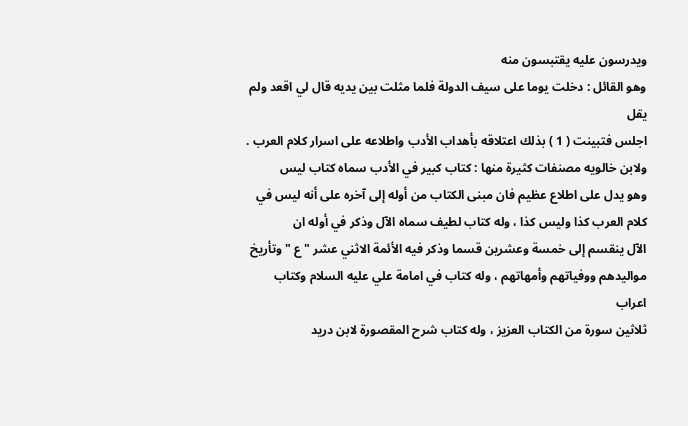ويدرسون عليه يقتبسون منه
وهو القائل : دخلت يوما على سيف الدولة فلما مثلت بين يديه قال لي اقعد ولم يقل
اجلس فتبينت ( 1 ) بذلك اعتلاقه بأهداب الأدب واطلاعه على اسرار كلام العرب .
ولابن خالويه مصنفات كثيرة منها : كتاب كبير في الأدب سماه كتاب ليس
وهو يدل على اطلاع عظيم فان مبنى الكتاب من أوله إلى آخره على أنه ليس في
كلام العرب كذا وليس كذا ، وله كتاب لطيف سماه الآل وذكر في أوله ان
الآل ينقسم إلى خمسة وعشرين قسما وذكر فيه الأئمة الاثني عشر " ع " وتأريخ
مواليدهم ووفياتهم وأمهاتهم ، وله كتاب في امامة علي عليه السلام وكتاب اعراب
ثلاثين سورة من الكتاب العزيز ، وله كتاب شرح المقصورة لابن دريد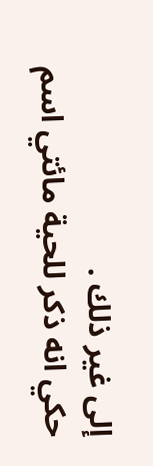إلى غير ذلك .
حكي انه ذكر للحية مائتي اسم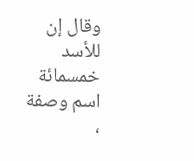وقال إن للأسد خمسمائة اسم وصفة ،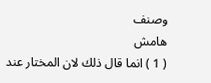وصنف
هامش
( 1 ) انما قال ذلك لان المختار عند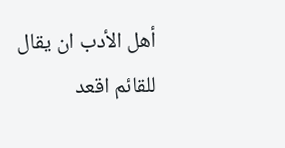أهل الأدب ان يقال للقائم اقعد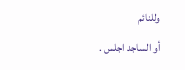وللنائم
أو الساجد اجلس .